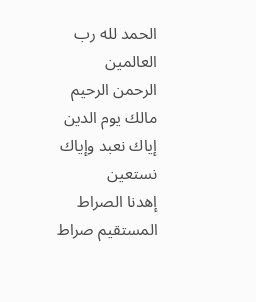الحمد لله رب العالمين
الرحمن الرحيم
مالك يوم الدين
إياك نعبد وإياك نستعين
إهدنا الصراط المستقيم صراط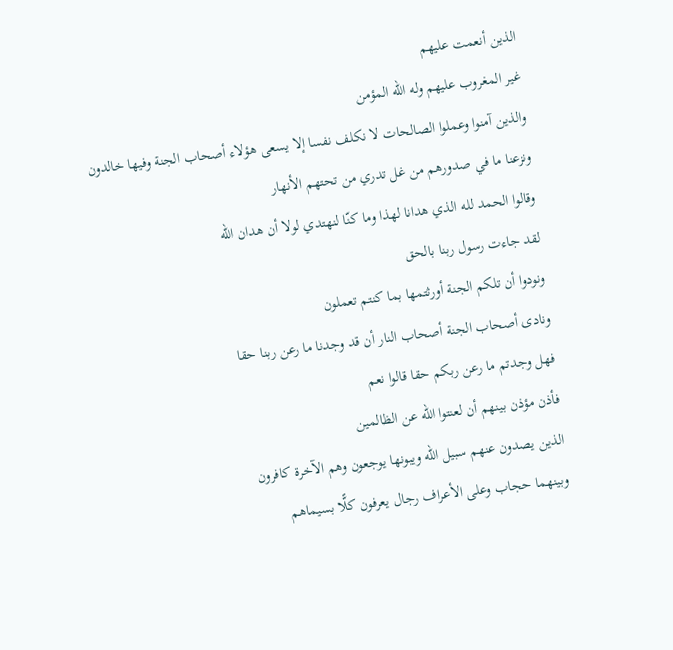الذين أنعمت عليهم
غير المغروب عليهم وله الله المؤمن
والذين آمنوا وعملوا الصالحات لا نكلف نفسا إلا يسعى هؤلاء أصحاب الجنة وفيها خالدون
ونزعنا ما في صدورهم من غل تدري من تحتهم الأنهار
وقالوا الحمد لله الذي هدانا لهذا وما كنّا لنهتدي لولا أن هدان الله
لقد جاءت رسول ربنا بالحق
ونودوا أن تلكم الجنة أورثتمها بما كنتم تعملون
ونادى أصحاب الجنة أصحاب النار أن قد وجدنا ما رعن ربنا حقا
فهل وجدتم ما رعن ربكم حقا قالوا نعم
فأذن مؤذن بينهم أن لعنتوا الله عن الظالمين
الذين يصدون عنهم سبيل الله ويبونها يوجعون وهم الآخرة كافرون
وبينهما حجاب وعلى الأعراف رجال يعرفون كلًّا بسيماهم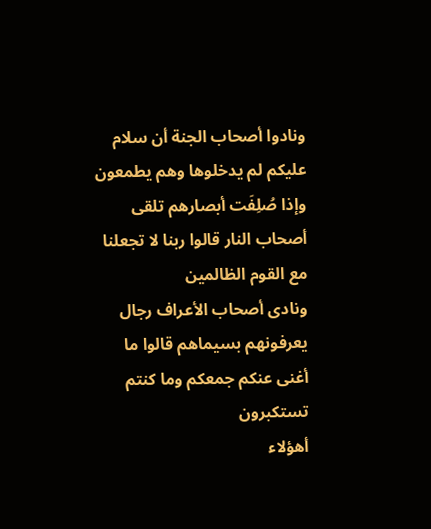ونادوا أصحاب الجنة أن سلام عليكم لم يدخلوها وهم يطمعون
وإذا صُلِفَت أبصارهم تلقى أصحاب النار قالوا ربنا لا تجعلنا مع القوم الظالمين
ونادى أصحاب الأعراف رجال يعرفونهم بسيماهم قالوا ما أغنى عنكم جمعكم وما كنتم تستكبرون
أهؤلاء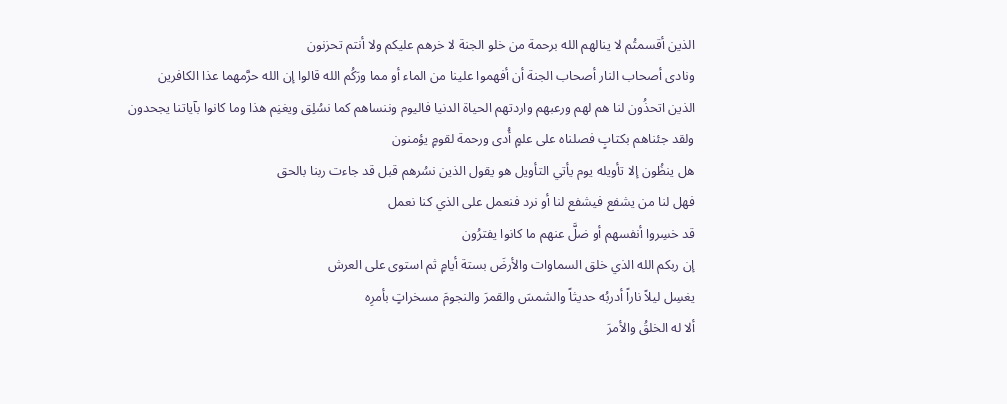الذين أقسمتُم لا ينالهم الله برحمة من خلو الجنة لا خرهم عليكم ولا أنتم تحزنون
ونادى أصحاب النار أصحاب الجنة أن أفهموا علينا من الماء أو مما ورَكُم الله قالوا إن الله حرَّمهما عذا الكافرين
الذين اتحذُون لنا هم لهم ورعبهم واردتهم الحياة الدنيا فاليوم وننساهم كما نسُلِق ويغنِم هذا وما كانوا بآياتنا يجحدون
ولقد جئناهم بكتابٍ فصلناه على علمٍ أُدى ورحمة لقومٍ يؤمنون
هل ينظُون إلا تأويله يوم يأتي التأويل هو يقول الذين نسُرهم قبل قد جاءت ربنا بالحق
فهل لنا من يشفع فيشفع لنا أو نرد فنعمل على الذي كنا نعمل
قد خسِروا أنفسهم أو ضلَّ عنهم ما كانوا يفترُون
إن ربكم الله الذي خلق السماوات والأرضَ بستة أيامٍ ثم استوى على العرش
يغسِل ليلاً ناراً أدربُه حديثاً والشمسَ والقمرَ والنجومَ مسخراتٍ بأمرِه
ألا له الخلقُ والأمرَ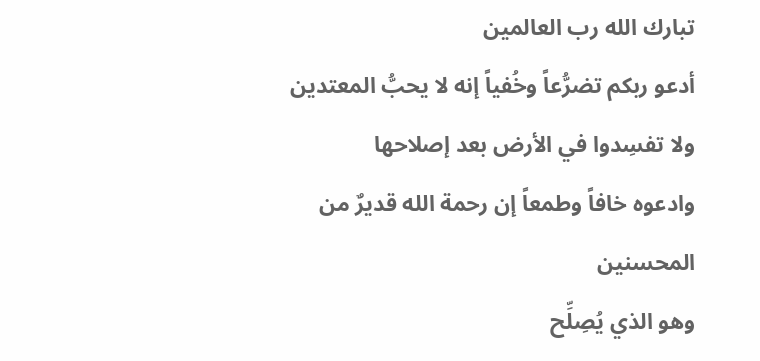تبارك الله رب العالمين
أدعو ربكم تضرُّعاً وخُفياً إنه لا يحبُّ المعتدين
ولا تفسِدوا في الأرض بعد إصلاحها
وادعوه خافاً وطمعاً إن رحمة الله قديرٌ من المحسنين
وهو الذي يُصِلِّح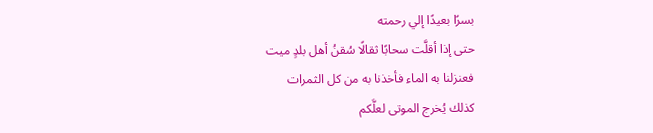بسرًا بعيدًا إلي رحمته
حتى إذا أقلَّت سحابًا ثقالًا سُقنُ أهل بلدٍ ميت
فعنزلنا به الماء فأخذنا به من كل الثمرات
كذلك يُخرج الموتى لعلَّكم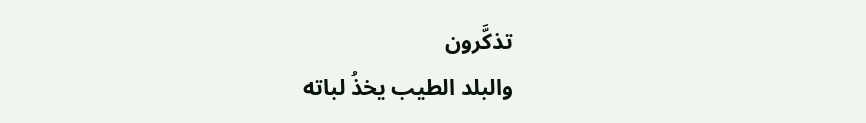تذكَّرون
والبلد الطيب يخذُ لباته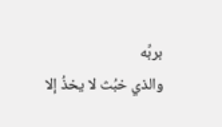بربِّه
والذي خبُث لا يخذُ إلا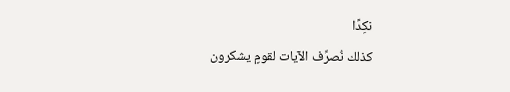نكِدًا
كذلك نُصرِّف الآيات لقومٍ يشكرون